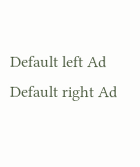Default left Ad
Default right Ad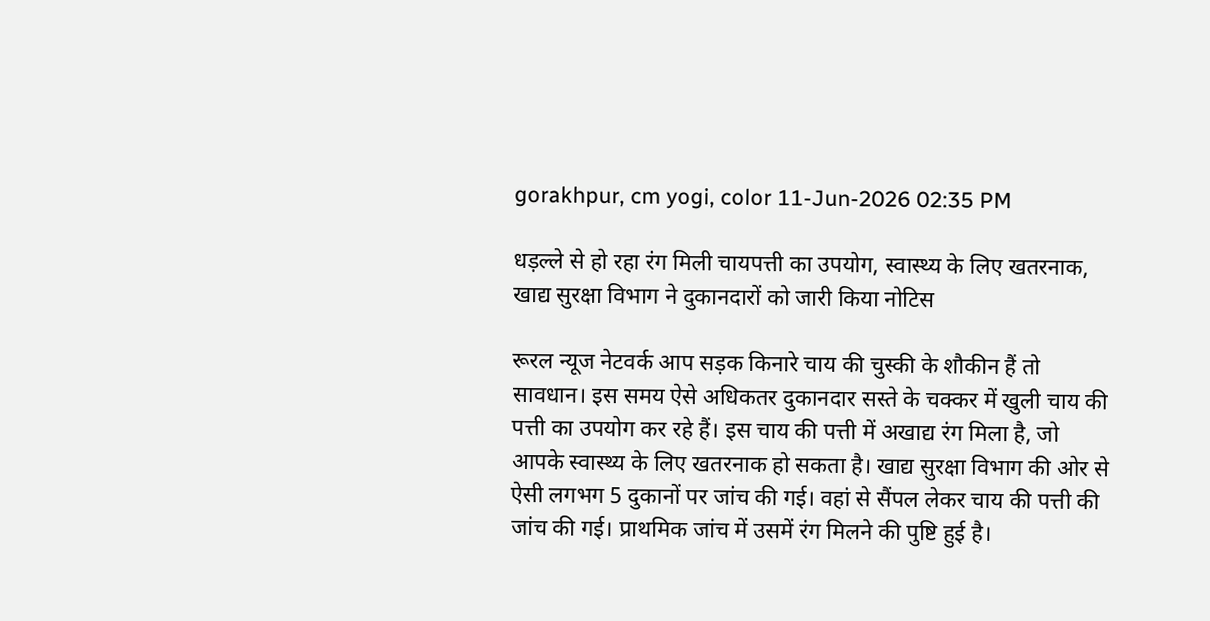gorakhpur, cm yogi, color 11-Jun-2026 02:35 PM

धड़ल्ले से हो रहा रंग मिली चायपत्ती का उपयोग, स्वास्थ्य के लिए खतरनाक, खाद्य सुरक्षा विभाग ने दुकानदारों को जारी किया नोटिस

रूरल न्यूज नेटवर्क आप सड़क किनारे चाय की चुस्की के शौकीन हैं तो सावधान। इस समय ऐसे अधिकतर दुकानदार सस्ते के चक्कर में खुली चाय की पत्ती का उपयोग कर रहे हैं। इस चाय की पत्ती में अखाद्य रंग मिला है, जो आपके स्वास्थ्य के लिए खतरनाक हो सकता है। खाद्य सुरक्षा विभाग की ओर से ऐसी लगभग 5 दुकानों पर जांच की गई। वहां से सैंपल लेकर चाय की पत्ती की जांच की गई। प्राथमिक जांच में उसमें रंग मिलने की पुष्टि हुई है।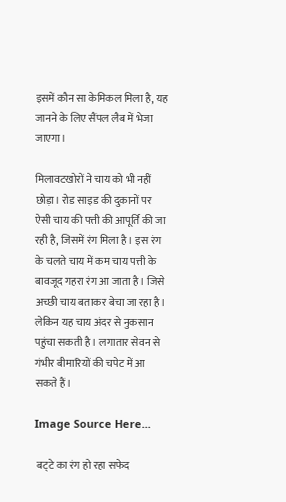इसमें कौन सा केमिकल मिला है, यह जानने के लिए सैंपल लैब में भेजा जाएगा।

मिलावटखोरों ने चाय को भी नहीं छोड़ा। रोड साइड की दुकानों पर ऐसी चाय की पत्ती की आपूर्ति की जा रही है, जिसमें रंग मिला है। इस रंग के चलते चाय में कम चाय पत्ती के बावजूद गहरा रंग आ जाता है। जिसे अच्छी चाय बताकर बेचा जा रहा है। लेकिन यह चाय अंदर से नुकसान पहुंचा सकती है। लगातार सेवन से गंभीर बीमारियों की चपेट में आ सकते हैं।

Image Source Here...

 बट्‌टे का रंग हो रहा सफेद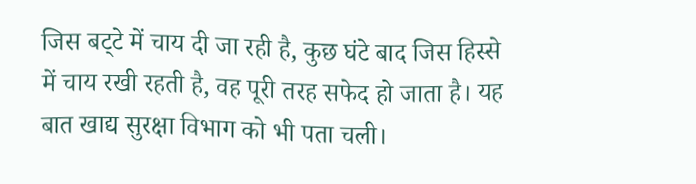जिस बट्‌टे में चाय दी जा रही है, कुछ घंटे बाद जिस हिस्से में चाय रखी रहती है, वह पूरी तरह सफेद हो जाता है। यह बात खाद्य सुरक्षा विभाग को भी पता चली।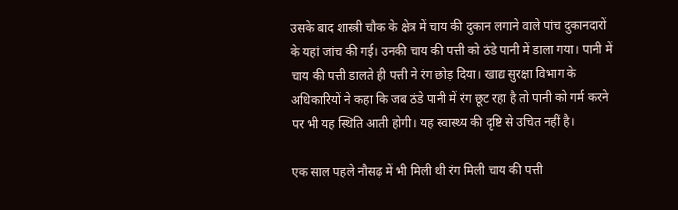उसके बाद शास्त्री चौक के क्षेत्र में चाय की दुकान लगाने वाले पांच दुकानदारों के यहां जांच की गई। उनकी चाय की पत्ती को ठंडे पानी में डाला गया। पानी में चाय की पत्ती डालते ही पत्ती ने रंग छोड़ दिया। खाद्य सुरक्षा विभाग के अधिकारियों ने कहा कि जब ठंडे पानी में रंग छूट रहा है तो पानी को गर्म करने पर भी यह स्थिति आती होगी। यह स्वास्थ्य की दृष्टि से उचित नहीं है।

एक साल पहले नौसढ़ में भी मिली थी रंग मिली चाय की पत्ती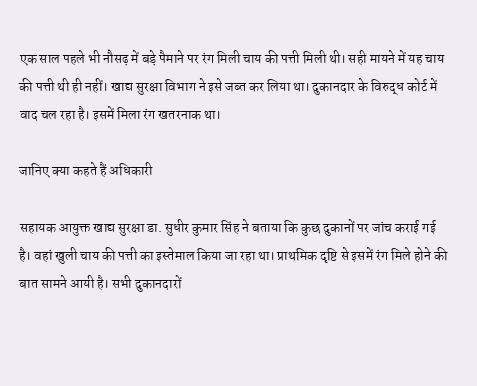एक साल पहले भी नौसढ़ में बड़े पैमाने पर रंग मिली चाय की पत्ती मिली थी। सही मायने में यह चाय की पत्ती थी ही नहीं। खाद्य सुरक्षा विभाग ने इसे जब्त कर लिया था। दुकानदार के विरुद्ध कोर्ट में वाद चल रहा है। इसमें मिला रंग खतरनाक था।

जानिए क्या कहते हैं अधिकारी

सहायक आयुक्त खाद्य सुरक्षा डा. सुधीर कुमार सिंह ने बताया कि कुछ दुकानों पर जांच कराई गई है। वहां खुली चाय की पत्ती का इस्तेमाल किया जा रहा था। प्राथमिक दृष्टि से इसमें रंग मिले होने की बात सामने आयी है। सभी दुकानदारों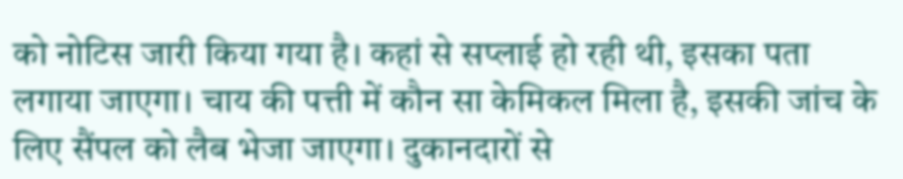को नोटिस जारी किया गया है। कहां से सप्लाई हो रही थी, इसका पता लगाया जाएगा। चाय की पत्ती में कौन सा केमिकल मिला है, इसकी जांच के लिए सैंपल को लैब भेजा जाएगा। दुकानदारों से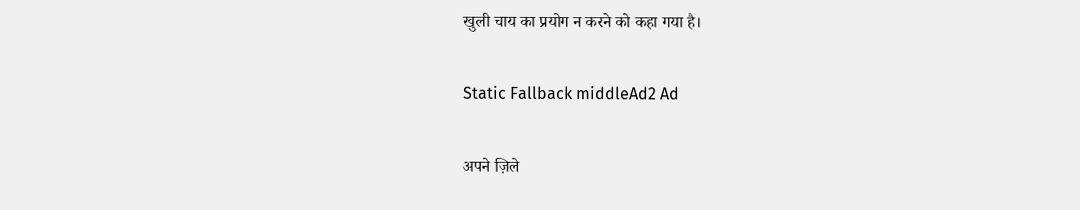खुली चाय का प्रयोग न करने को कहा गया है।

Static Fallback middleAd2 Ad

अपने ज़िले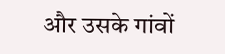और उसके गांवों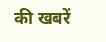की खबरें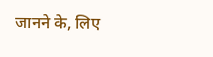जानने के, लिए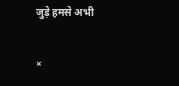जुड़े हमसे अभी

×